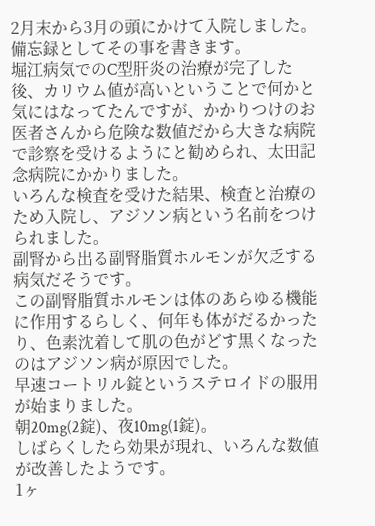2月末から3月の頭にかけて入院しました。備忘録としてその事を書きます。
堀江病気でのC型肝炎の治療が完了した後、カリウム値が高いということで何かと気にはなってたんですが、かかりつけのお医者さんから危険な数値だから大きな病院で診察を受けるようにと勧められ、太田記念病院にかかりました。
いろんな検査を受けた結果、検査と治療のため入院し、アジソン病という名前をつけられました。
副腎から出る副腎脂質ホルモンが欠乏する病気だそうです。
この副腎脂質ホルモンは体のあらゆる機能に作用するらしく、何年も体がだるかったり、色素沈着して肌の色がどす黒くなったのはアジソン病が原因でした。
早速コートリル錠というステロイドの服用が始まりました。
朝20mg(2錠)、夜10mg(1錠)。
しばらくしたら効果が現れ、いろんな数値が改善したようです。
1ヶ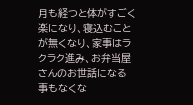月も経つと体がすごく楽になり、寝込むことが無くなり、家事はラクラク進み、お弁当屋さんのお世話になる事もなくな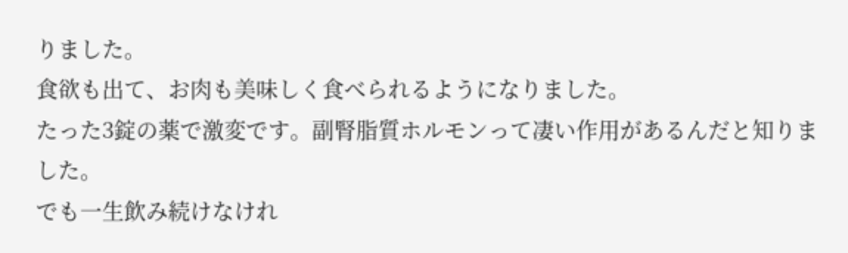りました。
食欲も出て、お肉も美味しく食べられるようになりました。
たった3錠の薬で激変です。副腎脂質ホルモンって凄い作用があるんだと知りました。
でも一生飲み続けなけれ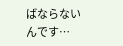ばならないんです…